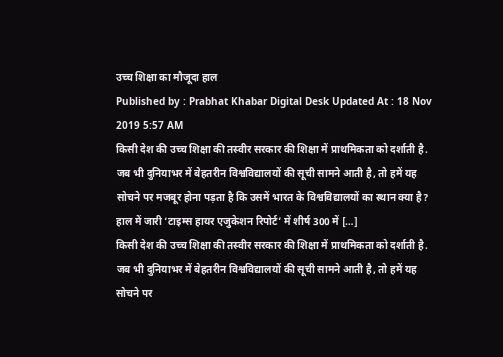उच्च शिक्षा का मौजूदा हाल
Published by : Prabhat Khabar Digital Desk Updated At : 18 Nov 2019 5:57 AM
किसी देश की उच्च शिक्षा की तस्वीर सरकार की शिक्षा में प्राथमिकता को दर्शाती है. जब भी दुनियाभर में बेहतरीन विश्वविद्यालयों की सूची सामने आती है, तो हमें यह सोचने पर मजबूर होना पड़ता है कि उसमें भारत के विश्वविद्यालयों का स्थान क्या है? हाल में जारी ‘टाइम्स हायर एजुकेशन रिपोर्ट’ में शीर्ष 300 में […]
किसी देश की उच्च शिक्षा की तस्वीर सरकार की शिक्षा में प्राथमिकता को दर्शाती है. जब भी दुनियाभर में बेहतरीन विश्वविद्यालयों की सूची सामने आती है, तो हमें यह सोचने पर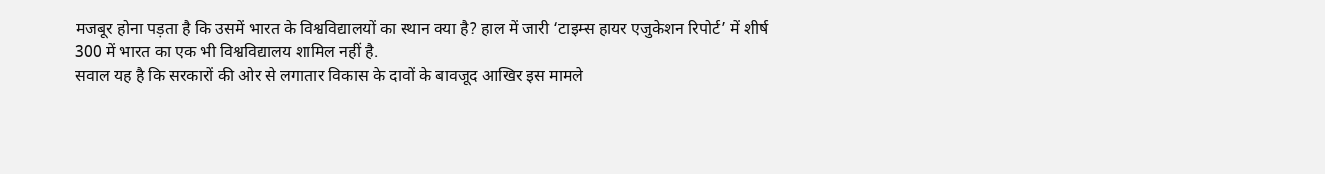मजबूर होना पड़ता है कि उसमें भारत के विश्वविद्यालयों का स्थान क्या है? हाल में जारी ‘टाइम्स हायर एजुकेशन रिपोर्ट’ में शीर्ष 300 में भारत का एक भी विश्वविद्यालय शामिल नहीं है.
सवाल यह है कि सरकारों की ओर से लगातार विकास के दावों के बावजूद आखिर इस मामले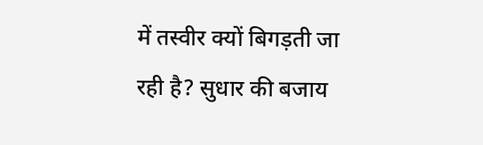में तस्वीर क्यों बिगड़ती जा रही है? सुधार की बजाय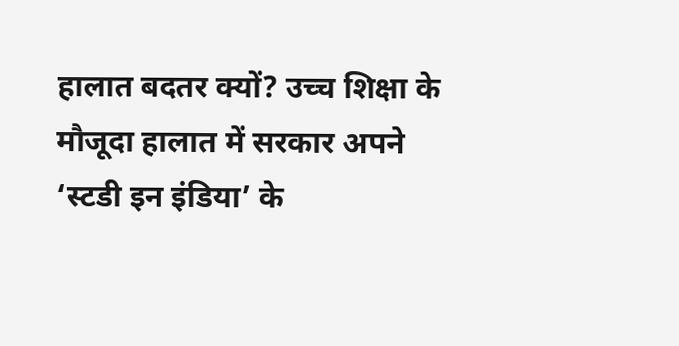हालात बदतर क्यों? उच्च शिक्षा के मौजूदा हालात में सरकार अपने ‘स्टडी इन इंडिया’ के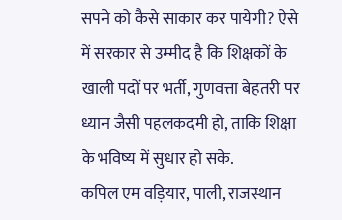सपने को कैसे साकार कर पायेगी? ऐसे में सरकार से उम्मीद है कि शिक्षकों के खाली पदों पर भर्ती, गुणवत्ता बेहतरी पर ध्यान जैसी पहलकदमी हो, ताकि शिक्षा के भविष्य में सुधार हो सके.
कपिल एम वड़ियार, पाली, राजस्थान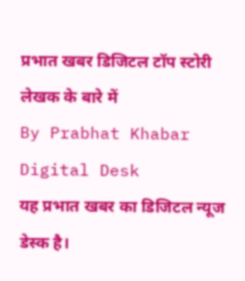प्रभात खबर डिजिटल टॉप स्टोरी
लेखक के बारे में
By Prabhat Khabar Digital Desk
यह प्रभात खबर का डिजिटल न्यूज डेस्क है।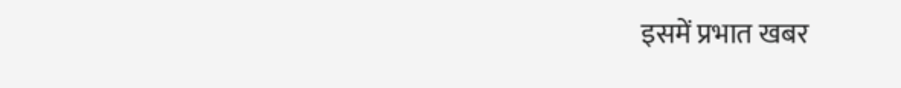इसमें प्रभात खबर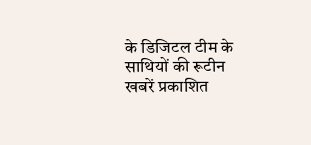के डिजिटल टीम के साथियों की रूटीन खबरें प्रकाशित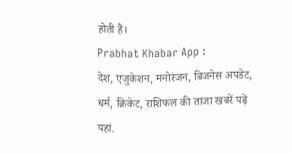होती हैं।
Prabhat Khabar App :
देश, एजुकेशन, मनोरंजन, बिजनेस अपडेट, धर्म, क्रिकेट, राशिफल की ताजा खबरें पढ़ें यहां.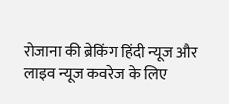रोजाना की ब्रेकिंग हिंदी न्यूज और लाइव न्यूज कवरेज के लिए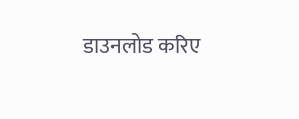डाउनलोड करिए